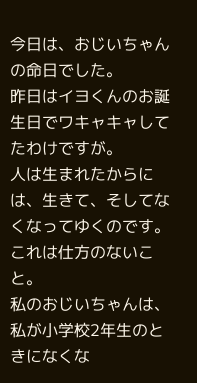今日は、おじいちゃんの命日でした。
昨日はイヨくんのお誕生日でワキャキャしてたわけですが。
人は生まれたからには、生きて、そしてなくなってゆくのです。
これは仕方のないこと。
私のおじいちゃんは、
私が小学校2年生のときになくな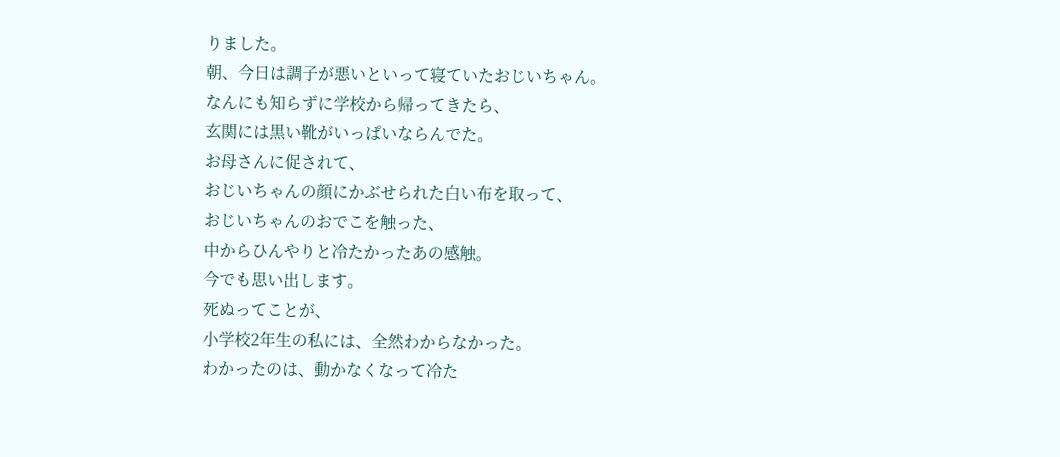りました。
朝、今日は調子が悪いといって寝ていたおじいちゃん。
なんにも知らずに学校から帰ってきたら、
玄関には黒い靴がいっぱいならんでた。
お母さんに促されて、
おじいちゃんの顔にかぶせられた白い布を取って、
おじいちゃんのおでこを触った、
中からひんやりと冷たかったあの感触。
今でも思い出します。
死ぬってことが、
小学校2年生の私には、全然わからなかった。
わかったのは、動かなくなって冷た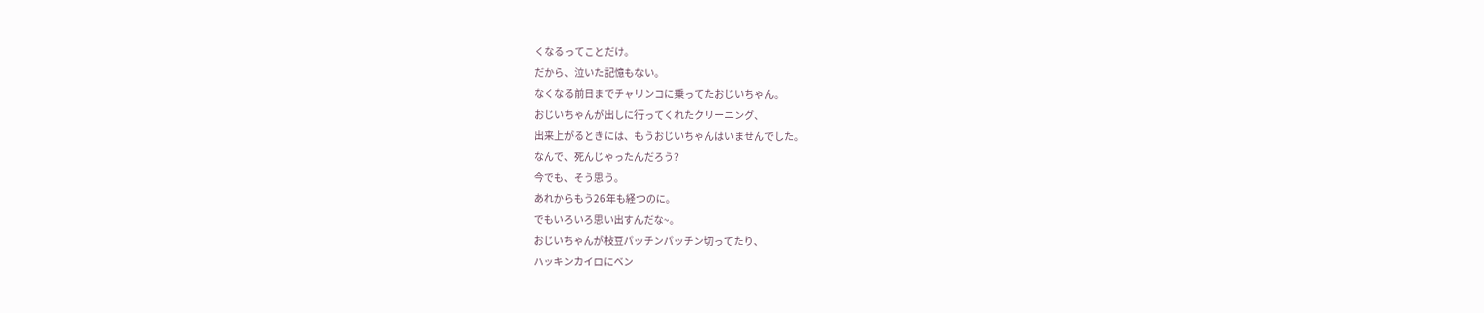くなるってことだけ。
だから、泣いた記憶もない。
なくなる前日までチャリンコに乗ってたおじいちゃん。
おじいちゃんが出しに行ってくれたクリーニング、
出来上がるときには、もうおじいちゃんはいませんでした。
なんで、死んじゃったんだろう?
今でも、そう思う。
あれからもう26年も経つのに。
でもいろいろ思い出すんだな~。
おじいちゃんが枝豆パッチンパッチン切ってたり、
ハッキンカイロにベン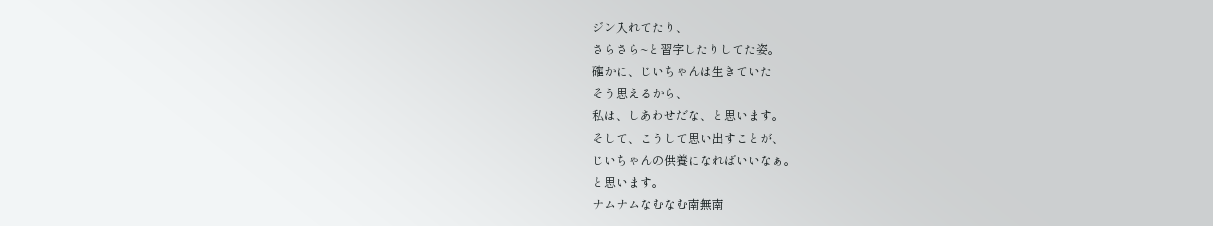ジン入れてたり、
さらさら~と習字したりしてた姿。
確かに、じいちゃんは生きていた
そう思えるから、
私は、しあわせだな、と思います。
そして、こうして思い出すことが、
じいちゃんの供養になればいいなぁ。
と思います。
ナムナムなむなむ南無南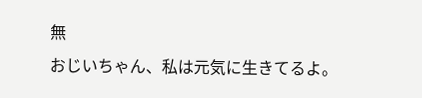無
おじいちゃん、私は元気に生きてるよ。